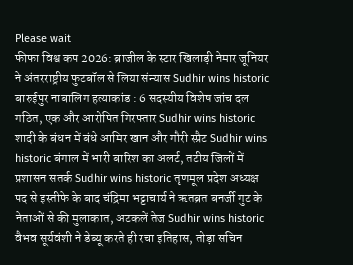Please wait
फीफा विश्व कप 2026: ब्राजील के स्टार खिलाड़ी नेमार जूनियर ने अंतरराष्ट्रीय फुटबॉल से लिया संन्यास Sudhir wins historic बारुईपुर नाबालिग हत्याकांड : 6 सदस्यीय विशेष जांच दल गठित, एक और आरोपित गिरफ्तार Sudhir wins historic शादी के बंधन में बंधे आमिर खान और गौरी स्प्रैट Sudhir wins historic बंगाल में भारी बारिश का अलर्ट, तटीय जिलों में प्रशासन सतर्क Sudhir wins historic तृणमूल प्रदेश अध्यक्ष पद से इस्तीफे के बाद चंद्रिमा भट्टाचार्य ने ऋतब्रत बनर्जी गुट के नेताओं से की मुलाकात, अटकलें तेज Sudhir wins historic वैभव सूर्यवंशी ने डेब्यू करते ही रचा इतिहास, तोड़ा सचिन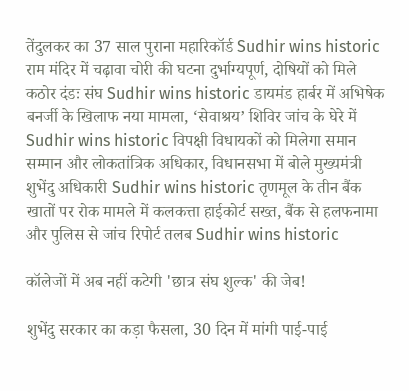तेंदुलकर का 37 साल पुराना महारिकॉर्ड Sudhir wins historic राम मंदिर में चढ़ावा चोरी की घटना दुर्भाग्यपूर्ण, दोषियों को मिले कठोर दंडः संघ Sudhir wins historic डायमंड हार्बर में अभिषेक बनर्जी के खिलाफ नया मामला, ‘सेवाश्रय’ शिविर जांच के घेरे में Sudhir wins historic विपक्षी विधायकों को मिलेगा समान सम्मान और लोकतांत्रिक अधिकार, विधानसभा में बोले मुख्यमंत्री शुभेंदु अधिकारी Sudhir wins historic तृणमूल के तीन बैंक खातों पर रोक मामले में कलकत्ता हाईकोर्ट सख्त, बैंक से हलफनामा और पुलिस से जांच रिपोर्ट तलब Sudhir wins historic

कॉलेजों में अब नहीं कटेगी 'छात्र संघ शुल्क' की जेब!

शुभेंदु सरकार का कड़ा फैसला, 30 दिन में मांगी पाई-पाई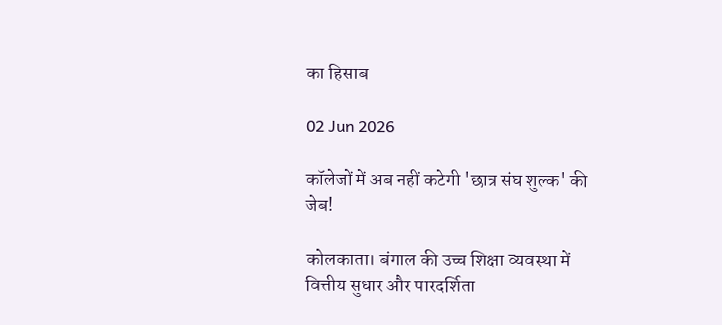का हिसाब

02 Jun 2026

कॉलेजों में अब नहीं कटेगी 'छात्र संघ शुल्क' की जेब!

कोलकाता। बंगाल की उच्च शिक्षा व्यवस्था में वित्तीय सुधार और पारदर्शिता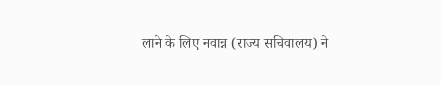लाने के लिए नवान्न (राज्य सचिवालय) ने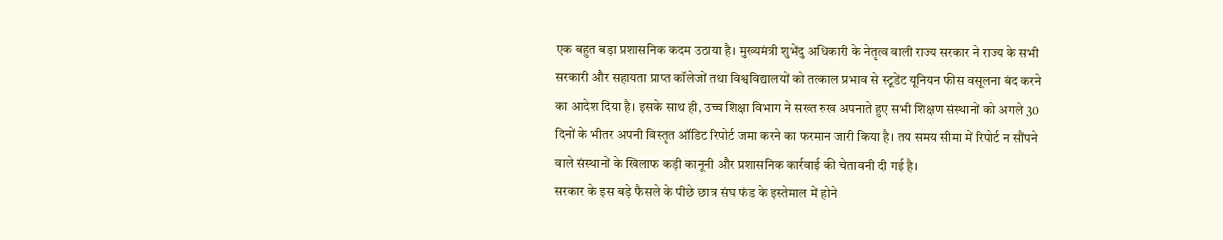एक बहुत बड़ा प्रशासनिक कदम उठाया है। मुख्यमंत्री शुभेंदु अधिकारी के नेतृत्व वाली राज्य सरकार ने राज्य के सभी सरकारी और सहायता प्राप्त कॉलेजों तथा विश्वविद्यालयों को तत्काल प्रभाव से स्टूडेंट यूनियन फीस वसूलना बंद करने का आदेश दिया है। इसके साथ ही, उच्च शिक्षा विभाग ने सख्त रुख अपनाते हुए सभी शिक्षण संस्थानों को अगले 30 दिनों के भीतर अपनी विस्तृत ऑडिट रिपोर्ट जमा करने का फरमान जारी किया है। तय समय सीमा में रिपोर्ट न सौंपने वाले संस्थानों के खिलाफ कड़ी कानूनी और प्रशासनिक कार्रवाई की चेतावनी दी गई है।
सरकार के इस बड़े फैसले के पीछे छात्र संघ फंड के इस्तेमाल में होने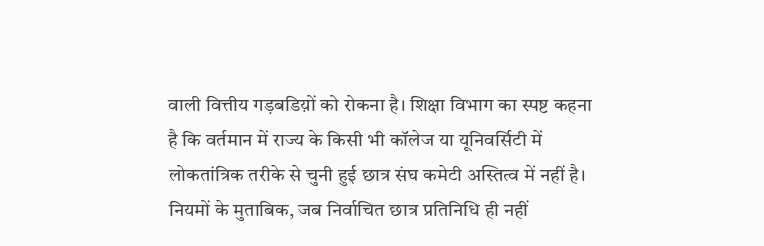वाली वित्तीय गड़बडिय़ों को रोकना है। शिक्षा विभाग का स्पष्ट कहना है कि वर्तमान में राज्य के किसी भी कॉलेज या यूनिवर्सिटी में लोकतांत्रिक तरीके से चुनी हुई छात्र संघ कमेटी अस्तित्व में नहीं है। नियमों के मुताबिक, जब निर्वाचित छात्र प्रतिनिधि ही नहीं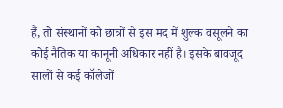हैं, तो संस्थानों को छात्रों से इस मद में शुल्क वसूलने का कोई नैतिक या कानूनी अधिकार नहीं है। इसके बावजूद सालों से कई कॉलेजों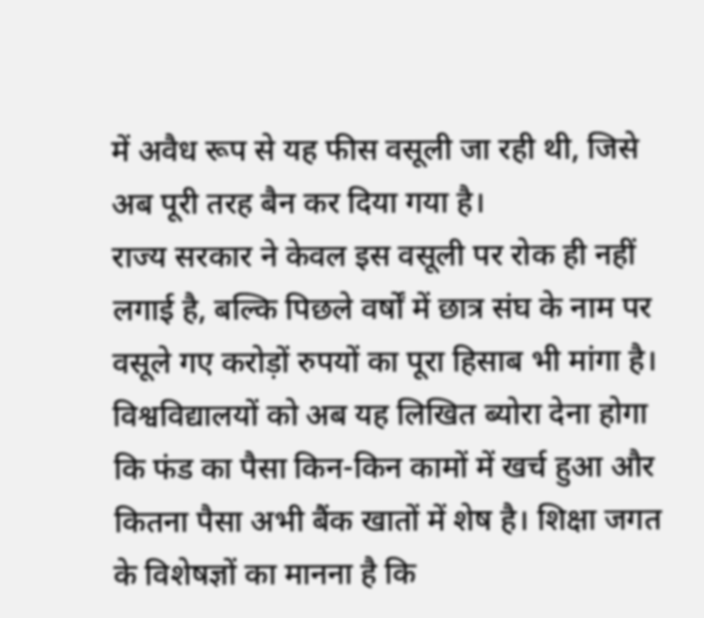में अवैध रूप से यह फीस वसूली जा रही थी, जिसे अब पूरी तरह बैन कर दिया गया है।
राज्य सरकार ने केवल इस वसूली पर रोक ही नहीं लगाई है, बल्कि पिछले वर्षों में छात्र संघ के नाम पर वसूले गए करोड़ों रुपयों का पूरा हिसाब भी मांगा है। विश्वविद्यालयों को अब यह लिखित ब्योरा देना होगा कि फंड का पैसा किन-किन कामों में खर्च हुआ और कितना पैसा अभी बैंक खातों में शेष है। शिक्षा जगत के विशेषज्ञों का मानना है कि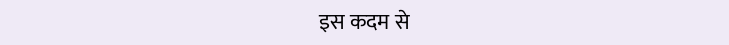इस कदम से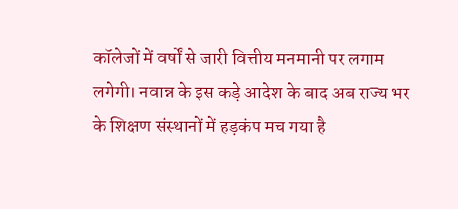कॉलेजों में वर्षों से जारी वित्तीय मनमानी पर लगाम लगेगी। नवान्न के इस कड़े आदेश के बाद अब राज्य भर के शिक्षण संस्थानों में हड़कंप मच गया है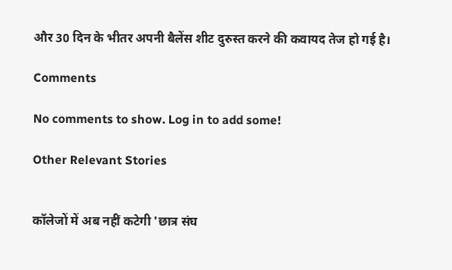और 30 दिन के भीतर अपनी बैलेंस शीट दुरुस्त करने की कवायद तेज हो गई है।

Comments

No comments to show. Log in to add some!

Other Relevant Stories


कॉलेजों में अब नहीं कटेगी 'छात्र संघ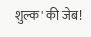शुल्क' की जेब!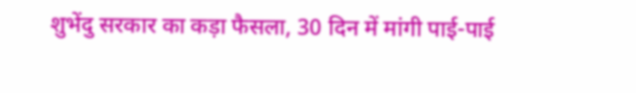शुभेंदु सरकार का कड़ा फैसला, 30 दिन में मांगी पाई-पाई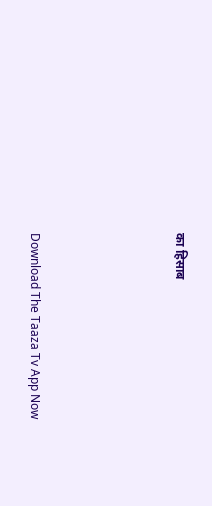का हिसाब





Download The Taaza Tv App Now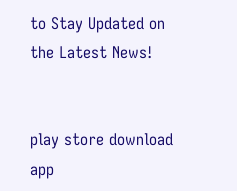to Stay Updated on the Latest News!


play store download
app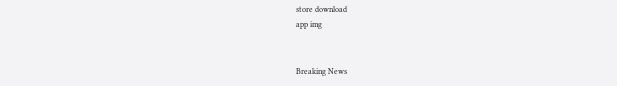store download
app img


Breaking News